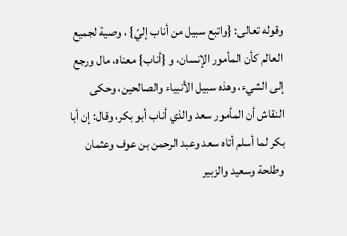وقوله تعالى: {واتبع سبيل من أناب إليّ} ، وصية لجميع العالم كأن المأمور الإنسان، و {أناب} معناه، مال ورجع إلى الشيء، وهذه سبيل الأنبياء والصالحين، وحكى النقاش أن المأمور سعد والذي أناب أبو بكر، وقال: إن أبا بكر لما أسلم أتاه سعد وعبد الرحمن بن عوف وعثمان وطلحة وسعيد والزبير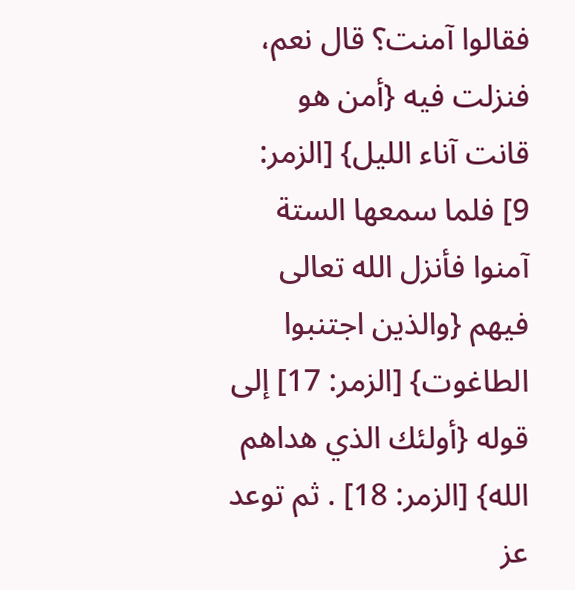فقالوا آمنت؟ قال نعم، فنزلت فيه {أمن هو قانت آناء الليل} [الزمر: 9] فلما سمعها الستة آمنوا فأنزل الله تعالى فيهم {والذين اجتنبوا الطاغوت} [الزمر: 17] إلى قوله {أولئك الذي هداهم الله} [الزمر: 18] . ثم توعد عز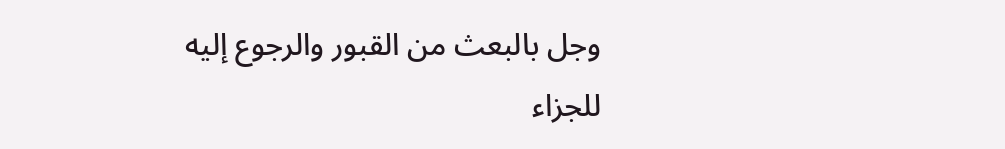وجل بالبعث من القبور والرجوع إليه للجزاء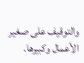والتوقيف على صغير الأعمال وكبيرها.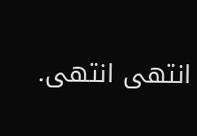انتهى انتهى.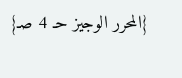{المحرر الوجيز حـ 4 صـ}